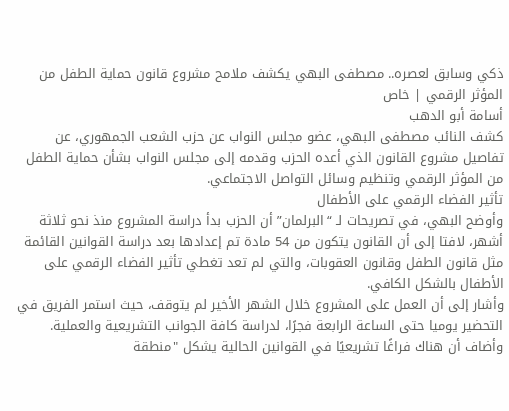ذكي وسابق لعصره.. مصطفى البهي يكشف ملامح مشروع قانون حماية الطفل من المؤثر الرقمي | خاص
أسامة أبو الدهب
كشف النائب مصطفى البهي، عضو مجلس النواب عن حزب الشعب الجمهوري، عن تفاصيل مشروع القانون الذي أعده الحزب وقدمه إلى مجلس النواب بشأن حماية الطفل من المؤثر الرقمي وتنظيم وسائل التواصل الاجتماعي.
تأثير الفضاء الرقمي على الأطفال
وأوضح البهي، في تصريحات لـ “البرلمان” أن الحزب بدأ دراسة المشروع منذ نحو ثلاثة أشهر، لافتا إلى أن القانون يتكون من 54 مادة تم إعدادها بعد دراسة القوانين القائمة مثل قانون الطفل وقانون العقوبات، والتي لم تعد تغطي تأثير الفضاء الرقمي على الأطفال بالشكل الكافي.
وأشار إلى أن العمل على المشروع خلال الشهر الأخير لم يتوقف، حيث استمر الفريق في التحضير يوميا حتى الساعة الرابعة فجرًا، لدراسة كافة الجوانب التشريعية والعملية.
وأضاف أن هناك فراغًا تشريعيًا في القوانين الحالية يشكل "منطقة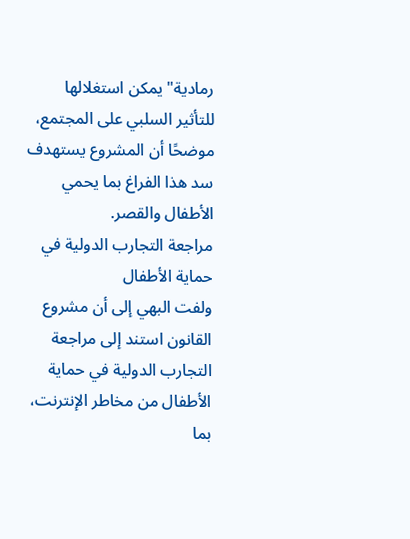رمادية" يمكن استغلالها للتأثير السلبي على المجتمع، موضحًا أن المشروع يستهدف سد هذا الفراغ بما يحمي الأطفال والقصر.
مراجعة التجارب الدولية في حماية الأطفال
ولفت البهي إلى أن مشروع القانون استند إلى مراجعة التجارب الدولية في حماية الأطفال من مخاطر الإنترنت، بما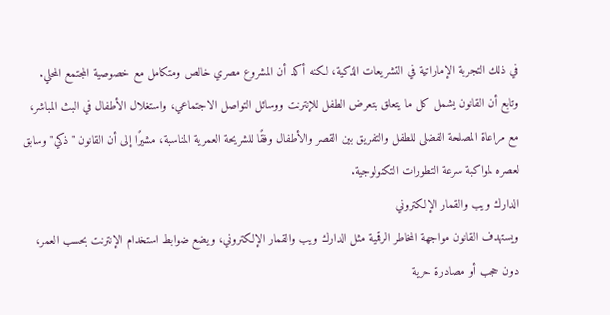في ذلك التجربة الإماراتية في التشريعات الذكية، لكنه أكد أن المشروع مصري خالص ومتكامل مع خصوصية المجتمع المحلي.
وتابع أن القانون يشمل كل ما يتعلق بتعرض الطفل للإنترنت ووسائل التواصل الاجتماعي، واستغلال الأطفال في البث المباشر، مع مراعاة المصلحة الفضلى للطفل والتفريق بين القصر والأطفال وفقًا للشريحة العمرية المناسبة، مشيرًا إلى أن القانون "ذكي" وسابق لعصره لمواكبة سرعة التطورات التكنولوجية.
الدارك ويب والقمار الإلكتروني
ويستهدف القانون مواجهة المخاطر الرقمية مثل الدارك ويب والقمار الإلكتروني، ويضع ضوابط استخدام الإنترنت بحسب العمر، دون حجب أو مصادرة حرية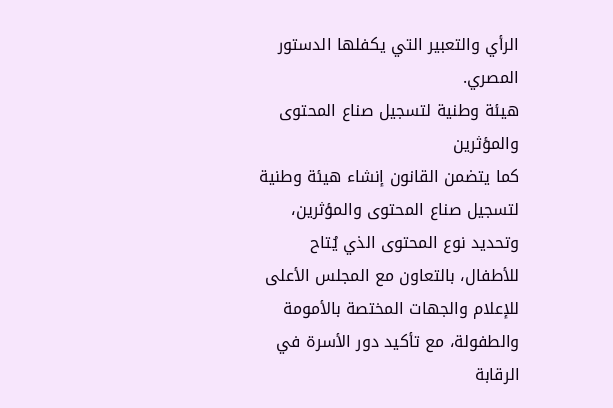الرأي والتعبير التي يكفلها الدستور المصري.
هيئة وطنية لتسجيل صناع المحتوى والمؤثرين
كما يتضمن القانون إنشاء هيئة وطنية لتسجيل صناع المحتوى والمؤثرين، وتحديد نوع المحتوى الذي يُتاح للأطفال، بالتعاون مع المجلس الأعلى للإعلام والجهات المختصة بالأمومة والطفولة، مع تأكيد دور الأسرة في الرقابة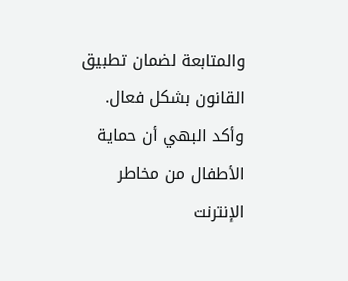والمتابعة لضمان تطبيق القانون بشكل فعال.
وأكد البهي أن حماية الأطفال من مخاطر الإنترنت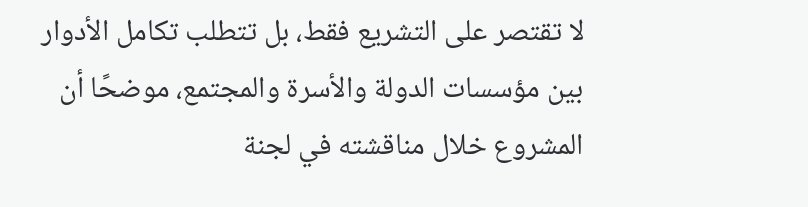لا تقتصر على التشريع فقط، بل تتطلب تكامل الأدوار بين مؤسسات الدولة والأسرة والمجتمع، موضحًا أن المشروع خلال مناقشته في لجنة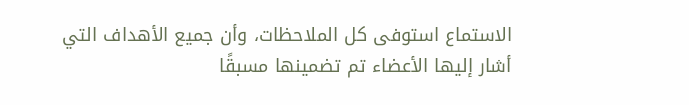الاستماع استوفى كل الملاحظات، وأن جميع الأهداف التي أشار إليها الأعضاء تم تضمينها مسبقًا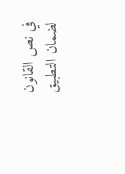في نص القانون لضمان التطبيق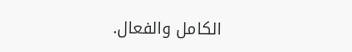الكامل والفعال.